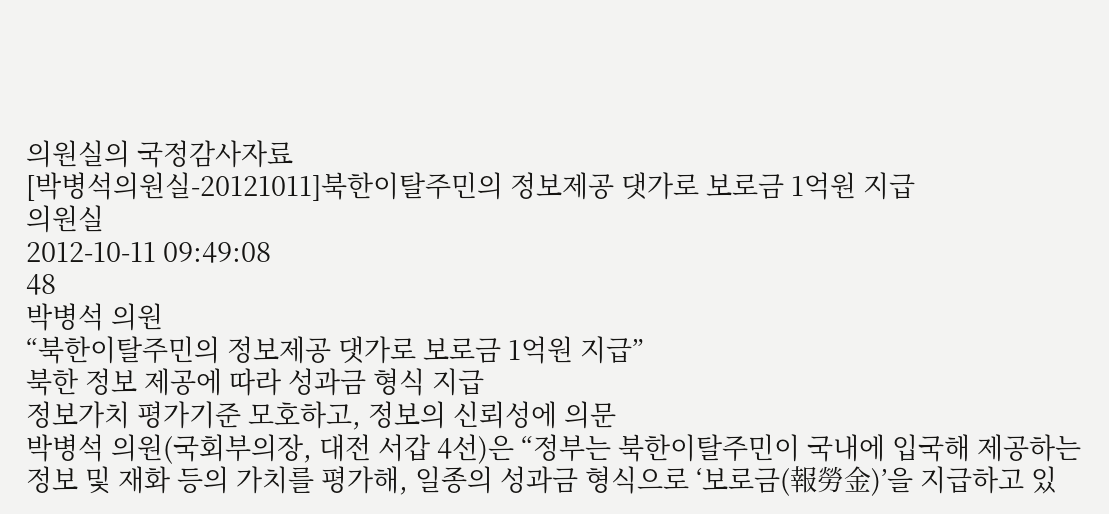의원실의 국정감사자료
[박병석의원실-20121011]북한이탈주민의 정보제공 댓가로 보로금 1억원 지급
의원실
2012-10-11 09:49:08
48
박병석 의원
“북한이탈주민의 정보제공 댓가로 보로금 1억원 지급”
북한 정보 제공에 따라 성과금 형식 지급
정보가치 평가기준 모호하고, 정보의 신뢰성에 의문
박병석 의원(국회부의장, 대전 서갑 4선)은 “정부는 북한이탈주민이 국내에 입국해 제공하는 정보 및 재화 등의 가치를 평가해, 일종의 성과금 형식으로 ‘보로금(報勞金)’을 지급하고 있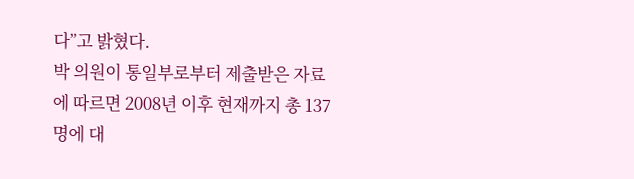다”고 밝혔다.
박 의원이 통일부로부터 제출받은 자료에 따르면 2008년 이후 현재까지 총 137명에 대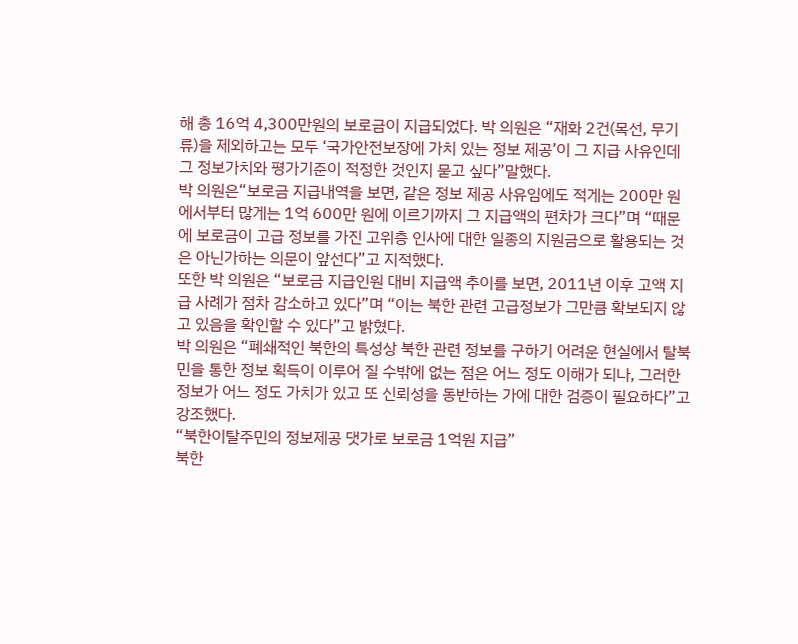해 총 16억 4,300만원의 보로금이 지급되었다. 박 의원은 “재화 2건(목선, 무기류)을 제외하고는 모두 ‘국가안전보장에 가치 있는 정보 제공’이 그 지급 사유인데 그 정보가치와 평가기준이 적정한 것인지 묻고 싶다”말했다.
박 의원은“보로금 지급내역을 보면, 같은 정보 제공 사유임에도 적게는 200만 원에서부터 많게는 1억 600만 원에 이르기까지 그 지급액의 편차가 크다”며 “때문에 보로금이 고급 정보를 가진 고위층 인사에 대한 일종의 지원금으로 활용되는 것은 아닌가하는 의문이 앞선다”고 지적했다.
또한 박 의원은 “보로금 지급인원 대비 지급액 추이를 보면, 2011년 이후 고액 지급 사례가 점차 감소하고 있다”며 “이는 북한 관련 고급정보가 그만큼 확보되지 않고 있음을 확인할 수 있다”고 밝혔다.
박 의원은 “폐쇄적인 북한의 특성상 북한 관련 정보를 구하기 어려운 현실에서 탈북민을 통한 정보 획득이 이루어 질 수밖에 없는 점은 어느 정도 이해가 되나, 그러한 정보가 어느 정도 가치가 있고 또 신뢰성을 동반하는 가에 대한 검증이 필요하다”고 강조했다.
“북한이탈주민의 정보제공 댓가로 보로금 1억원 지급”
북한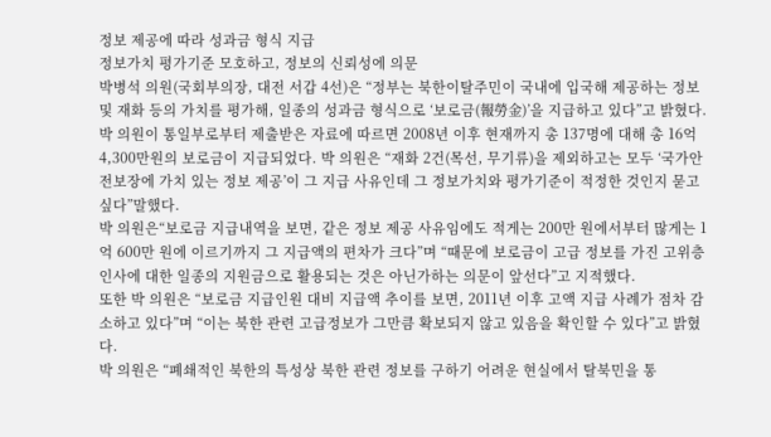정보 제공에 따라 성과금 형식 지급
정보가치 평가기준 모호하고, 정보의 신뢰성에 의문
박병석 의원(국회부의장, 대전 서갑 4선)은 “정부는 북한이탈주민이 국내에 입국해 제공하는 정보 및 재화 등의 가치를 평가해, 일종의 성과금 형식으로 ‘보로금(報勞金)’을 지급하고 있다”고 밝혔다.
박 의원이 통일부로부터 제출받은 자료에 따르면 2008년 이후 현재까지 총 137명에 대해 총 16억 4,300만원의 보로금이 지급되었다. 박 의원은 “재화 2건(목선, 무기류)을 제외하고는 모두 ‘국가안전보장에 가치 있는 정보 제공’이 그 지급 사유인데 그 정보가치와 평가기준이 적정한 것인지 묻고 싶다”말했다.
박 의원은“보로금 지급내역을 보면, 같은 정보 제공 사유임에도 적게는 200만 원에서부터 많게는 1억 600만 원에 이르기까지 그 지급액의 편차가 크다”며 “때문에 보로금이 고급 정보를 가진 고위층 인사에 대한 일종의 지원금으로 활용되는 것은 아닌가하는 의문이 앞선다”고 지적했다.
또한 박 의원은 “보로금 지급인원 대비 지급액 추이를 보면, 2011년 이후 고액 지급 사례가 점차 감소하고 있다”며 “이는 북한 관련 고급정보가 그만큼 확보되지 않고 있음을 확인할 수 있다”고 밝혔다.
박 의원은 “폐쇄적인 북한의 특성상 북한 관련 정보를 구하기 어려운 현실에서 탈북민을 통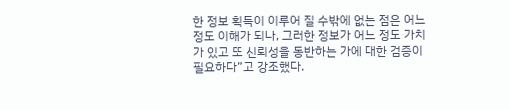한 정보 획득이 이루어 질 수밖에 없는 점은 어느 정도 이해가 되나, 그러한 정보가 어느 정도 가치가 있고 또 신뢰성을 동반하는 가에 대한 검증이 필요하다”고 강조했다.